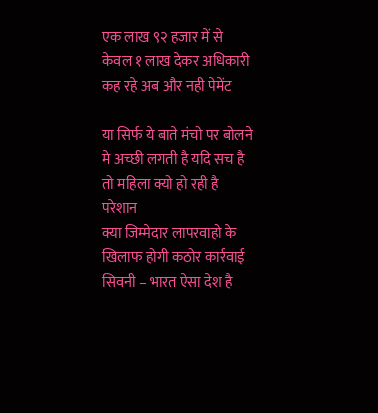एक लाख ९२ हजार में से केवल १ लाख देकर अधिकारी कह रहे अब और नही पेमेंट

या सिर्फ ये बाते मंचो पर बोलने मे अच्छी लगती है यदि सच है तो महिला क्यो हो रही है परेशान
क्या जिम्मेदार लापरवाहो के खिलाफ होगी कठोर कार्रवाई
सिवनी – भारत ऐसा देश है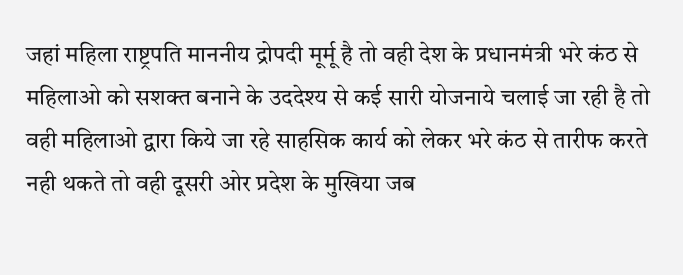जहां महिला राष्ट्रपति माननीय द्रोपदी मूर्मू है तो वही देश के प्रधानमंत्री भरे कंठ से महिलाओ को सशक्त बनाने के उददेश्य से कई सारी योजनाये चलाई जा रही है तो वही महिलाओ द्वारा किये जा रहे साहसिक कार्य को लेकर भरे कंठ से तारीफ करते नही थकते तो वही दूसरी ओर प्रदेश के मुखिया जब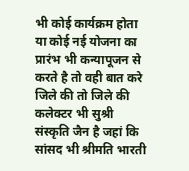भी कोई कार्यक्रम होता या कोई नई योजना का प्रारंभ भी कन्यापूजन से करते है तो वही बात करे जिले की तो जिले की कलेक्टर भी सुश्री संस्कृति जैन है जहां कि सांसद भी श्रीमति भारती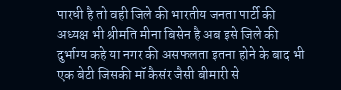पारधी है तो वही जिले की भारतीय जनता पार्टी की अध्यक्ष भी श्रीमति मीना बिसेन है अब इसे जिले की दुर्भाग्य कहे या नगर की असफलता इतना होने के बाद भी एक बेटी जिसकी मॉ कैसंर जैसी बीमारी से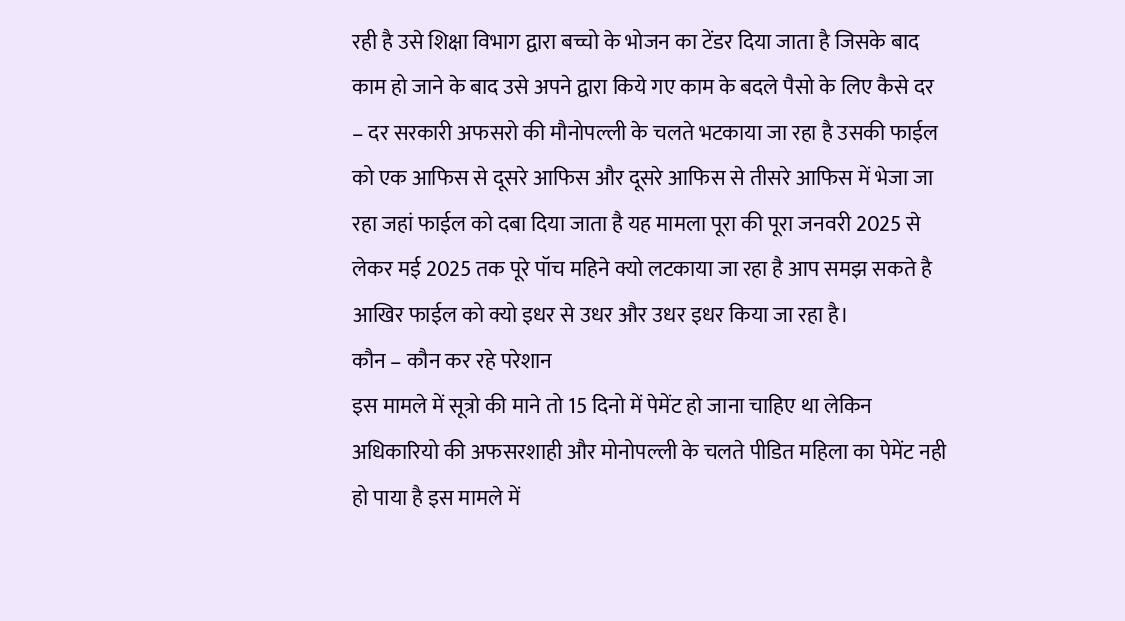रही है उसे शिक्षा विभाग द्वारा बच्चो के भोजन का टेंडर दिया जाता है जिसके बाद काम हो जाने के बाद उसे अपने द्वारा किये गए काम के बदले पैसो के लिए कैसे दर – दर सरकारी अफसरो की मौनोपल्ली के चलते भटकाया जा रहा है उसकी फाईल को एक आफिस से दूसरे आफिस और दूसरे आफिस से तीसरे आफिस में भेजा जा रहा जहां फाईल को दबा दिया जाता है यह मामला पूरा की पूरा जनवरी 2025 से लेकर मई 2025 तक पूरे पॉच महिने क्यो लटकाया जा रहा है आप समझ सकते है आखिर फाईल को क्यो इधर से उधर और उधर इधर किया जा रहा है।
कौन – कौन कर रहे परेशान
इस मामले में सूत्रो की माने तो 15 दिनो में पेमेंट हो जाना चाहिए था लेकिन अधिकारियो की अफसरशाही और मोनोपल्ली के चलते पीडित महिला का पेमेंट नही हो पाया है इस मामले में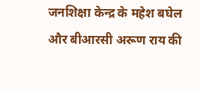जनशिक्षा केन्द्र के महेश बघेल और बीआरसी अरूण राय की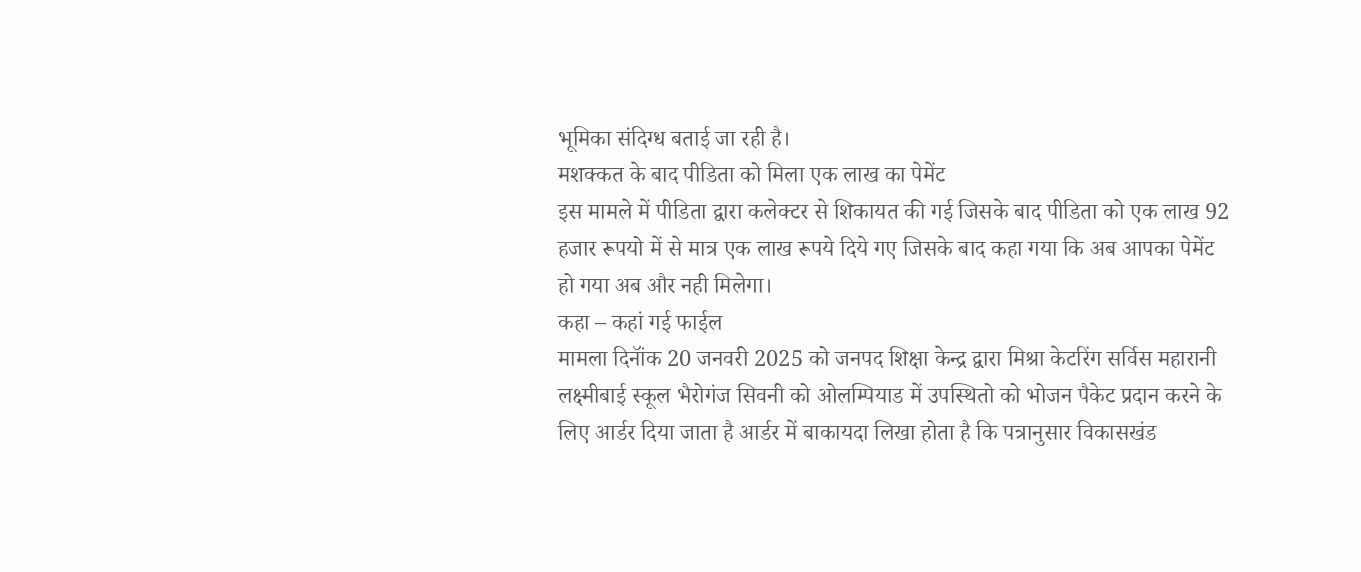भूमिका संदिग्ध बताई जा रही है।
मशक्कत के बाद पीडिता को मिला एक लाख का पेमेंट
इस मामले में पीडिता द्वारा कलेक्टर से शिकायत की गई जिसके बाद पीडिता को एक लाख 92 हजार रूपयो में से मात्र एक लाख रूपये दिये गए जिसके बाद कहा गया कि अब आपका पेमेंट हो गया अब और नही मिलेगा।
कहा – कहां गई फाईल
मामला दिनॉंक 20 जनवरी 2025 को जनपद शिक्षा केन्द्र द्वारा मिश्रा केटरिंग सर्विस महारानी लक्ष्मीबाई स्कूल भैरोगंज सिवनी को ओलम्पियाड में उपस्थितो को भोजन पैकेट प्रदान करने के लिए आर्डर दिया जाता है आर्डर में बाकायदा लिखा होता है कि पत्रानुसार विकासखंड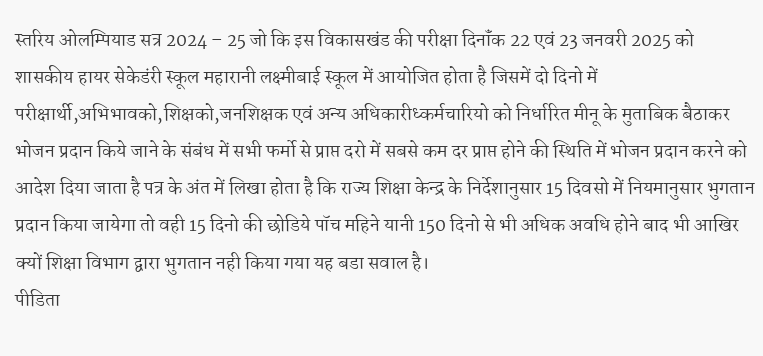स्तरिय ओलम्पियाड सत्र 2024 – 25 जो कि इस विकासखंड की परीक्षा दिनॉंक 22 एवं 23 जनवरी 2025 को शासकीय हायर सेकेडंरी स्कूल महारानी लक्ष्मीबाई स्कूल में आयोजित होता है जिसमें दो दिनो में परीक्षार्थी,अभिभावको,शिक्षको,जनशिक्षक एवं अन्य अधिकारीध्कर्मचारियो को निर्धारित मीनू के मुताबिक बैठाकर भोजन प्रदान किये जाने के संबंध में सभी फर्मो से प्राप्त दरो में सबसे कम दर प्राप्त होने की स्थिति में भोजन प्रदान करने को आदेश दिया जाता है पत्र के अंत में लिखा होता है कि राज्य शिक्षा केन्द्र के निर्देशानुसार 15 दिवसो में नियमानुसार भुगतान प्रदान किया जायेगा तो वही 15 दिनो की छोडिये पॉच महिने यानी 150 दिनो से भी अधिक अवधि होने बाद भी आखिर क्यों शिक्षा विभाग द्वारा भुगतान नही किया गया यह बडा सवाल है।
पीडिता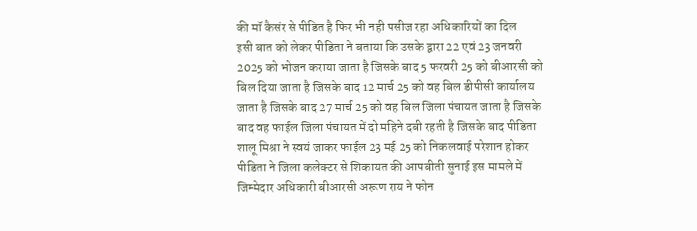की मॉ कैसंर से पीडित है फिर भी नही पसीज रहा अधिकारियों का दिल
इसी बात को लेकर पीडिता ने बताया कि उसके द्वारा 22 एवं 23 जनवरी 2025 को भोजन कराया जाता है जिसके बाद 5 फरवरी 25 को बीआरसी को बिल दिया जाता है जिसके बाद 12 मार्च 25 को वह बिल डीपीसी कार्यालय जाता है जिसके बाद 27 मार्च 25 को वह बिल जिला पंचायत जाता है जिसके बाद वह फाईल जिला पंचायत में दो महिने दबी रहती है जिसके बाद पीडिता शालू मिश्रा ने स्वयं जाकर फाईल 23 मई 25 को निकलवाई परेशान होकर पीडिता ने जिला कलेक्टर से शिकायत की आपबीती सुनाई इस मामले में जिम्मेदार अधिकारी बीआरसी अरूण राय ने फोन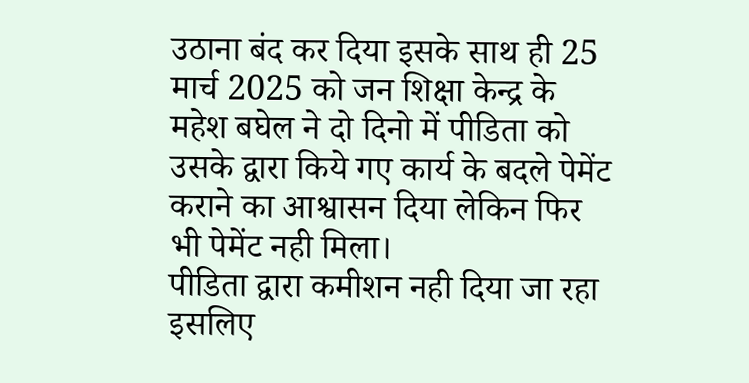उठाना बंद कर दिया इसके साथ ही 25 मार्च 2025 को जन शिक्षा केन्द्र के महेश बघेल ने दो दिनो में पीडिता को उसके द्वारा किये गए कार्य के बदले पेमेंट कराने का आश्वासन दिया लेकिन फिर भी पेमेंट नही मिला।
पीडिता द्वारा कमीशन नही दिया जा रहा इसलिए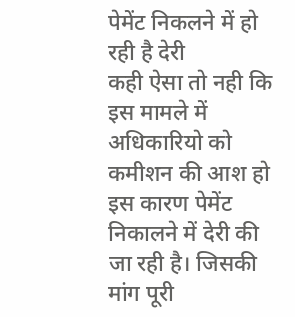पेमेंट निकलने में हो रही है देरी
कही ऐसा तो नही कि इस मामले में अधिकारियो को कमीशन की आश हो इस कारण पेमेंट निकालने में देरी की जा रही है। जिसकी मांग पूरी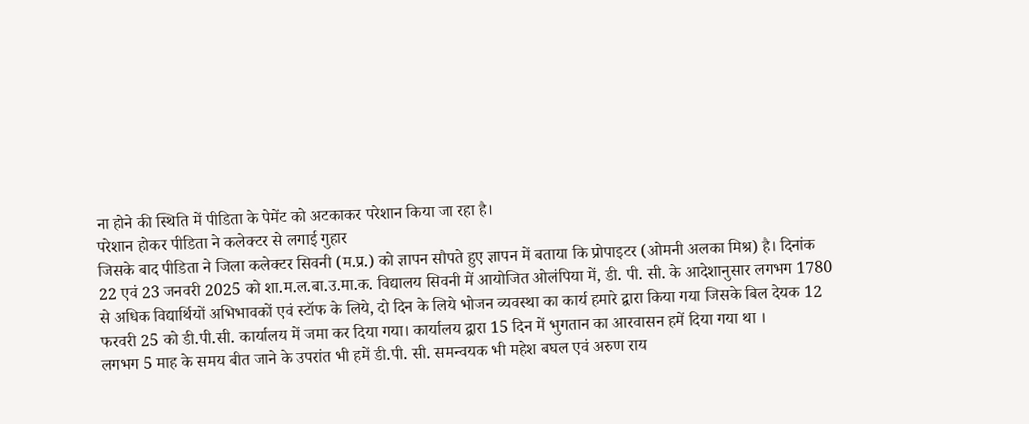ना होने की स्थिति में पीडिता के पेमेंट को अटकाकर परेशान किया जा रहा है।
परेशान होकर पीडिता ने कलेक्टर से लगाई गुहार
जिसके बाद पीडिता ने जिला कलेक्टर सिवनी (म.प्र.) को ज्ञापन सौपते हुए ज्ञापन में बताया कि प्रोपाइटर (ओमनी अलका मिश्र) है। दिनांक 22 एवं 23 जनवरी 2025 को शा.म.ल.बा.उ.मा.क. विद्यालय सिवनी में आयोजित ओलंपिया में, डी. पी. सी. के आदेशानुसार लगभग 1780 से अधिक विद्यार्थियों अभिभावकों एवं स्टॉफ के लिये, दो दिन के लिये भोजन व्यवस्था का कार्य हमारे द्वारा किया गया जिसके बिल देयक 12 फरवरी 25 को डी.पी.सी. कार्यालय में जमा कर दिया गया। कार्यालय द्वारा 15 दिन में भुगतान का आरवासन हमें दिया गया था ।
लगभग 5 माह के समय बीत जाने के उपरांत भी हमें डी.पी. सी. समन्वयक भी महेश बघल एवं अरुण राय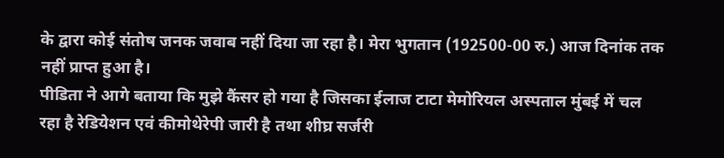के द्वारा कोई संतोष जनक जवाब नहीं दिया जा रहा है। मेरा भुगतान (192500-00 रु.) आज दिनांक तक नहीं प्राप्त हुआ है।
पीडिता ने आगे बताया कि मुझे कैंसर हो गया है जिसका ईलाज टाटा मेमोरियल अस्पताल मुंबई में चल रहा है रेडियेशन एवं कीमोथेरेपी जारी है तथा शीघ्र सर्जरी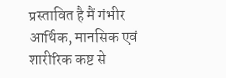प्रस्तावित है मैं गंभीर आर्थिक, मानसिक एवं शारीरिक कष्ट से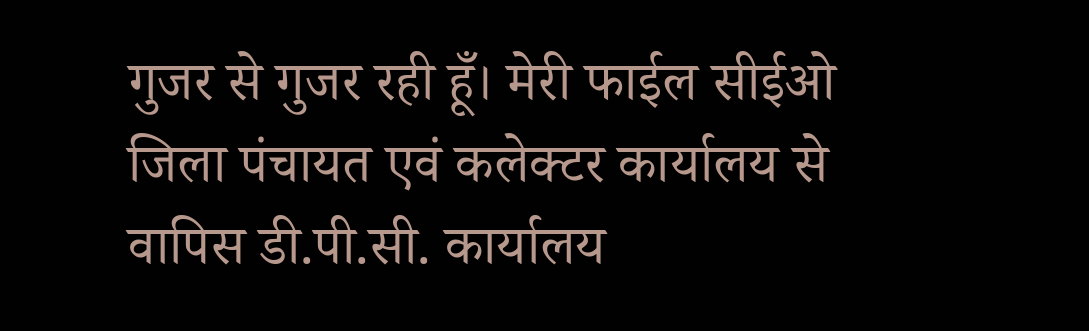गुजर से गुजर रही हूँ। मेरी फाईल सीईओ जिला पंचायत एवं कलेक्टर कार्यालय से वापिस डी.पी.सी. कार्यालय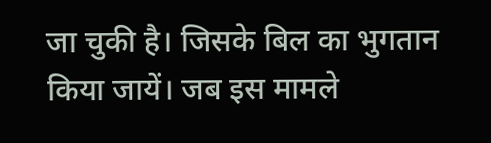जा चुकी है। जिसके बिल का भुगतान किया जायें। जब इस मामले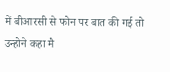में बीआरसी से फोन पर बात की गई तो उन्होने कहा मै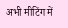अभी मीटिंग में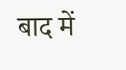बाद में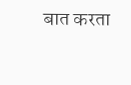बात करता